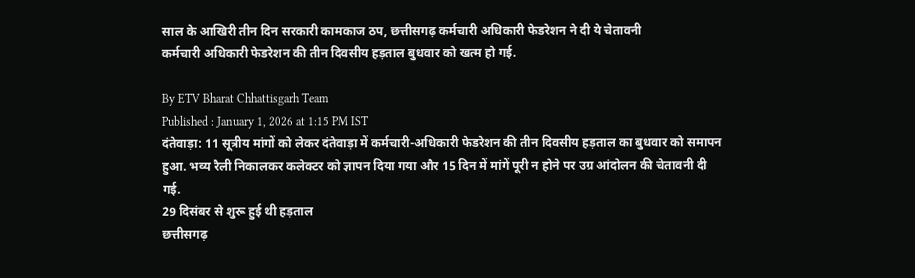साल के आखिरी तीन दिन सरकारी कामकाज ठप, छत्तीसगढ़ कर्मचारी अधिकारी फेडरेशन ने दी ये चेतावनी
कर्मचारी अधिकारी फेडरेशन की तीन दिवसीय हड़ताल बुधवार को खत्म हो गई.

By ETV Bharat Chhattisgarh Team
Published : January 1, 2026 at 1:15 PM IST
दंतेवाड़ा: 11 सूत्रीय मांगों को लेकर दंतेवाड़ा में कर्मचारी-अधिकारी फेडरेशन की तीन दिवसीय हड़ताल का बुधवार को समापन हुआ. भव्य रैली निकालकर कलेक्टर को ज्ञापन दिया गया और 15 दिन में मांगें पूरी न होने पर उग्र आंदोलन की चेतावनी दी गई.
29 दिसंबर से शुरू हुई थी हड़ताल
छत्तीसगढ़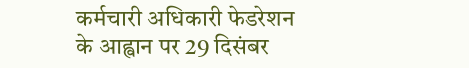कर्मचारी अधिकारी फेडरेशन के आह्वान पर 29 दिसंबर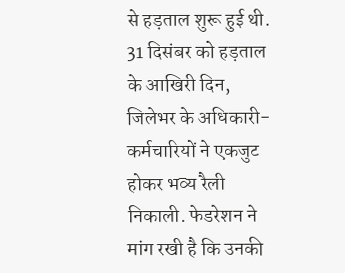से हड़ताल शुरू हुई थी. 31 दिसंबर को हड़ताल के आखिरी दिन, जिलेभर के अधिकारी-कर्मचारियों ने एकजुट होकर भव्य रैली निकाली. फेडरेशन ने मांग रखी है कि उनकी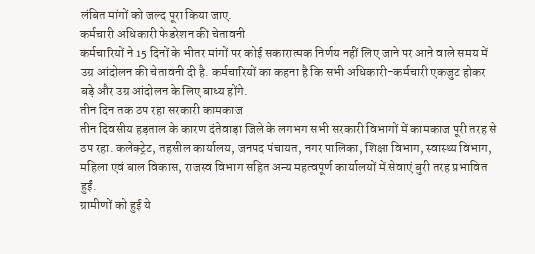लंबित मांगों को जल्द पूरा किया जाए.
कर्मचारी अधिकारी फेडरेशन की चेतावनी
कर्मचारियों ने 15 दिनों के भीतर मांगों पर कोई सकारात्मक निर्णय नहीं लिए जाने पर आने वाले समय में उग्र आंदोलन की चेतावनी दी है. कर्मचारियों का कहना है कि सभी अधिकारी-कर्मचारी एकजुट होकर बड़े और उग्र आंदोलन के लिए बाध्य होंगे.
तीन दिन तक ठप रहा सरकारी कामकाज
तीन दिवसीय हड़ताल के कारण दंतेवाड़ा जिले के लगभग सभी सरकारी विभागों में कामकाज पूरी तरह से ठप रहा. कलेक्ट्रेट, तहसील कार्यालय, जनपद पंचायत, नगर पालिका, शिक्षा विभाग, स्वास्थ्य विभाग, महिला एवं बाल विकास, राजस्व विभाग सहित अन्य महत्वपूर्ण कार्यालयों में सेवाएं बुरी तरह प्रभावित हुईं.
ग्रामीणों को हुई ये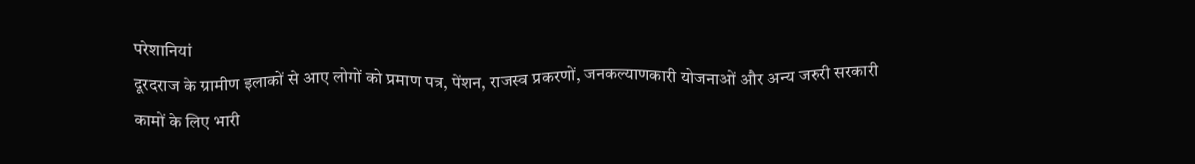परेशानियां
दूरदराज के ग्रामीण इलाकों से आए लोगों को प्रमाण पत्र, पेंशन, राजस्व प्रकरणों, जनकल्याणकारी योजनाओं और अन्य जरुरी सरकारी कामों के लिए भारी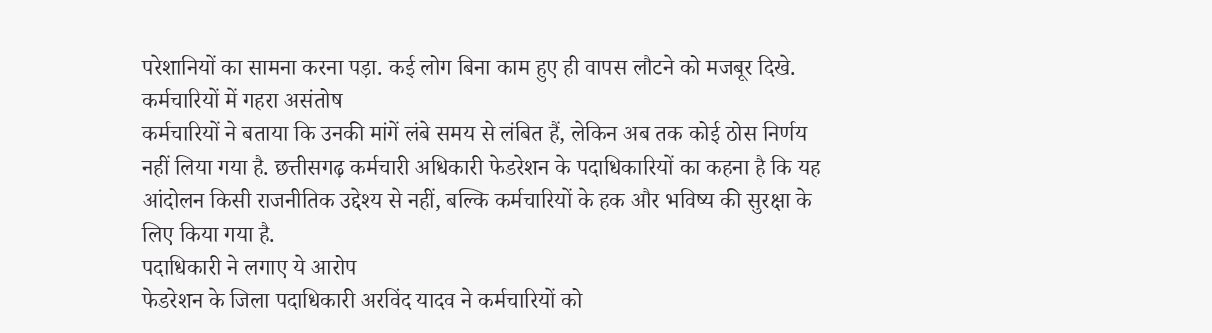परेशानियों का सामना करना पड़ा. कई लोग बिना काम हुए ही वापस लौटने को मजबूर दिखे.
कर्मचारियों में गहरा असंतोष
कर्मचारियों ने बताया कि उनकी मांगें लंबे समय से लंबित हैं, लेकिन अब तक कोई ठोस निर्णय नहीं लिया गया है. छत्तीसगढ़ कर्मचारी अधिकारी फेडरेशन के पदाधिकारियों का कहना है कि यह आंदोलन किसी राजनीतिक उद्देश्य से नहीं, बल्कि कर्मचारियों के हक और भविष्य की सुरक्षा के लिए किया गया है.
पदाधिकारी ने लगाए ये आरोप
फेडरेशन के जिला पदाधिकारी अरविंद यादव ने कर्मचारियों को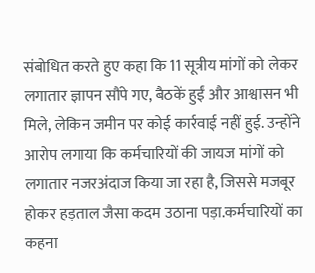संबोधित करते हुए कहा कि 11 सूत्रीय मांगों को लेकर लगातार ज्ञापन सौंपे गए, बैठकें हुईं और आश्वासन भी मिले, लेकिन जमीन पर कोई कार्रवाई नहीं हुई. उन्होंने आरोप लगाया कि कर्मचारियों की जायज मांगों को लगातार नजरअंदाज किया जा रहा है, जिससे मजबूर होकर हड़ताल जैसा कदम उठाना पड़ा.कर्मचारियों का कहना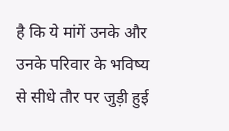है कि ये मांगें उनके और उनके परिवार के भविष्य से सीधे तौर पर जुड़ी हुई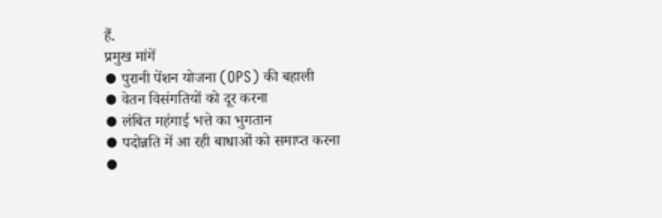हैं.
प्रमुख मांगें
⦁ पुरानी पेंशन योजना (OPS) की बहाली
⦁ वेतन विसंगतियों को दूर करना
⦁ लंबित महंगाई भत्ते का भुगतान
⦁ पदोन्नति में आ रही बाधाओं को समाप्त करना
⦁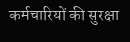कर्मचारियों की सुरक्षा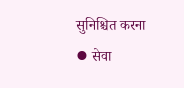सुनिश्चित करना
⦁ सेवा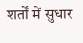शर्तों में सुधार